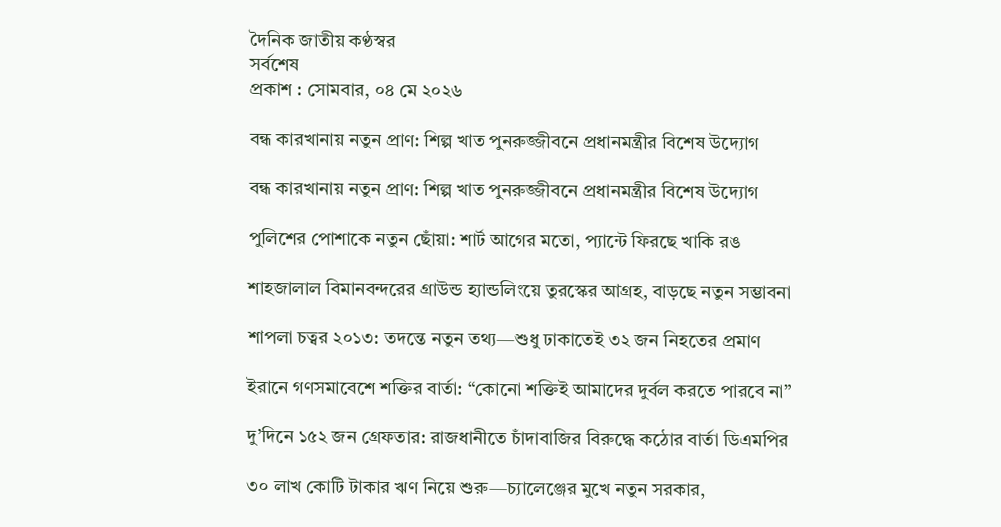দৈনিক জাতীয় কণ্ঠস্বর
সর্বশেষ
প্রকাশ : সোমবার, ০৪ মে ২০২৬

বন্ধ কারখানায় নতুন প্রাণ: শিল্প খাত পুনরুজ্জীবনে প্রধানমন্ত্রীর বিশেষ উদ্যোগ

বন্ধ কারখানায় নতুন প্রাণ: শিল্প খাত পুনরুজ্জীবনে প্রধানমন্ত্রীর বিশেষ উদ্যোগ

পুলিশের পোশাকে নতুন ছোঁয়া: শার্ট আগের মতো, প্যান্টে ফিরছে খাকি রঙ

শাহজালাল বিমানবন্দরের গ্রাউন্ড হ্যান্ডলিংয়ে তুরস্কের আগ্রহ, বাড়ছে নতুন সম্ভাবনা

শাপলা চত্বর ২০১৩: তদন্তে নতুন তথ্য—শুধু ঢাকাতেই ৩২ জন নিহতের প্রমাণ

ইরানে গণসমাবেশে শক্তির বার্তা: “কোনো শক্তিই আমাদের দুর্বল করতে পারবে না”

দু’দিনে ১৫২ জন গ্রেফতার: রাজধানীতে চাঁদাবাজির বিরুদ্ধে কঠোর বার্তা ডিএমপির

৩০ লাখ কোটি টাকার ঋণ নিয়ে শুরু—চ্যালেঞ্জের মুখে নতুন সরকার,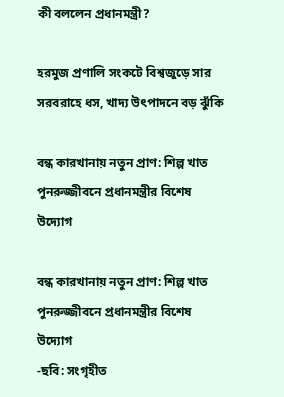কী বললেন প্রধানমন্ত্রী?

হরমুজ প্রণালি সংকটে বিশ্বজুড়ে সার সরবরাহে ধস, খাদ্য উৎপাদনে বড় ঝুঁকি

বন্ধ কারখানায় নতুন প্রাণ: শিল্প খাত পুনরুজ্জীবনে প্রধানমন্ত্রীর বিশেষ উদ্যোগ

বন্ধ কারখানায় নতুন প্রাণ: শিল্প খাত পুনরুজ্জীবনে প্রধানমন্ত্রীর বিশেষ উদ্যোগ
-ছবি: সংগৃহীত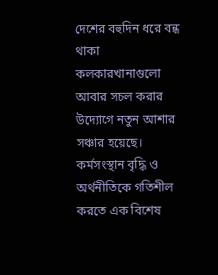দেশের বহুদিন ধরে বন্ধ থাকা কলকারখানাগুলো আবার সচল করার উদ্যোগে নতুন আশার সঞ্চার হয়েছে। কর্মসংস্থান বৃদ্ধি ও অর্থনীতিকে গতিশীল করতে এক বিশেষ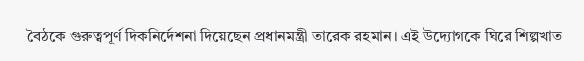বৈঠকে গুরুত্বপূর্ণ দিকনির্দেশনা দিয়েছেন প্রধানমন্ত্রী তারেক রহমান। এই উদ্যোগকে ঘিরে শিল্পখাত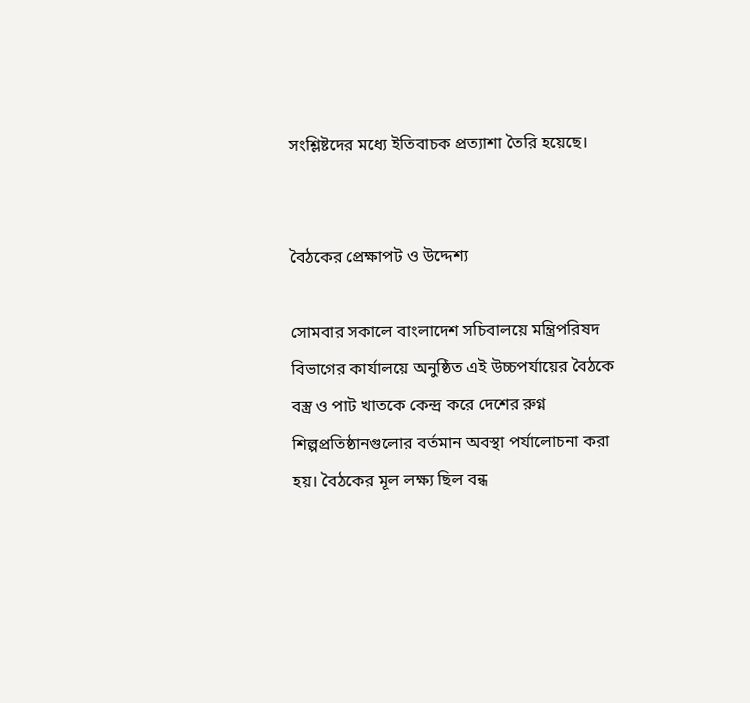সংশ্লিষ্টদের মধ্যে ইতিবাচক প্রত্যাশা তৈরি হয়েছে।


বৈঠকের প্রেক্ষাপট ও উদ্দেশ্য

সোমবার সকালে বাংলাদেশ সচিবালয়ে মন্ত্রিপরিষদ বিভাগের কার্যালয়ে অনুষ্ঠিত এই উচ্চপর্যায়ের বৈঠকে বস্ত্র ও পাট খাতকে কেন্দ্র করে দেশের রুগ্ন শিল্পপ্রতিষ্ঠানগুলোর বর্তমান অবস্থা পর্যালোচনা করা হয়। বৈঠকের মূল লক্ষ্য ছিল বন্ধ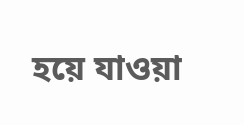হয়ে যাওয়া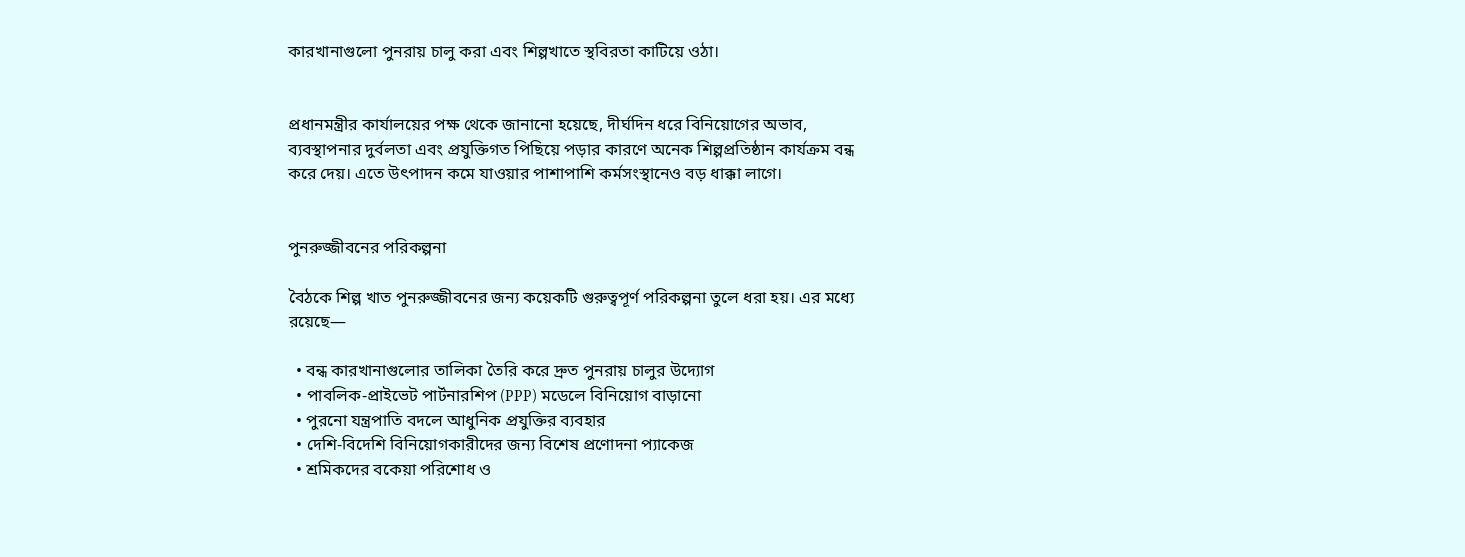কারখানাগুলো পুনরায় চালু করা এবং শিল্পখাতে স্থবিরতা কাটিয়ে ওঠা।


প্রধানমন্ত্রীর কার্যালয়ের পক্ষ থেকে জানানো হয়েছে, দীর্ঘদিন ধরে বিনিয়োগের অভাব, ব্যবস্থাপনার দুর্বলতা এবং প্রযুক্তিগত পিছিয়ে পড়ার কারণে অনেক শিল্পপ্রতিষ্ঠান কার্যক্রম বন্ধ করে দেয়। এতে উৎপাদন কমে যাওয়ার পাশাপাশি কর্মসংস্থানেও বড় ধাক্কা লাগে।


পুনরুজ্জীবনের পরিকল্পনা

বৈঠকে শিল্প খাত পুনরুজ্জীবনের জন্য কয়েকটি গুরুত্বপূর্ণ পরিকল্পনা তুলে ধরা হয়। এর মধ্যে রয়েছে—

  • বন্ধ কারখানাগুলোর তালিকা তৈরি করে দ্রুত পুনরায় চালুর উদ্যোগ
  • পাবলিক-প্রাইভেট পার্টনারশিপ (PPP) মডেলে বিনিয়োগ বাড়ানো
  • পুরনো যন্ত্রপাতি বদলে আধুনিক প্রযুক্তির ব্যবহার
  • দেশি-বিদেশি বিনিয়োগকারীদের জন্য বিশেষ প্রণোদনা প্যাকেজ
  • শ্রমিকদের বকেয়া পরিশোধ ও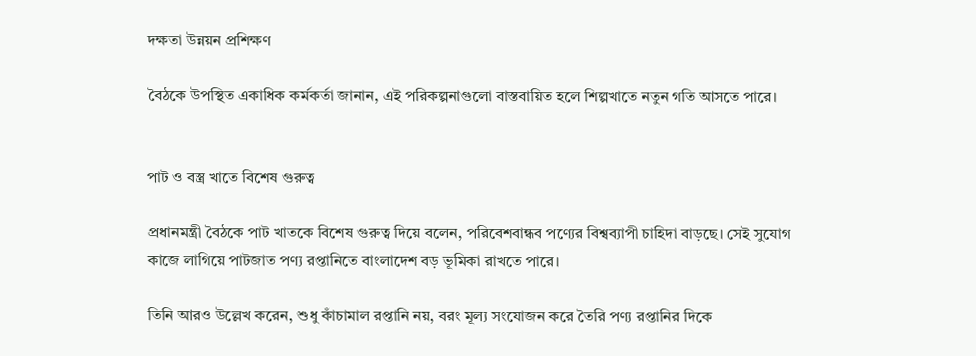দক্ষতা উন্নয়ন প্রশিক্ষণ

বৈঠকে উপস্থিত একাধিক কর্মকর্তা জানান, এই পরিকল্পনাগুলো বাস্তবায়িত হলে শিল্পখাতে নতুন গতি আসতে পারে।


পাট ও বস্ত্র খাতে বিশেষ গুরুত্ব

প্রধানমন্ত্রী বৈঠকে পাট খাতকে বিশেষ গুরুত্ব দিয়ে বলেন, পরিবেশবান্ধব পণ্যের বিশ্বব্যাপী চাহিদা বাড়ছে। সেই সুযোগ কাজে লাগিয়ে পাটজাত পণ্য রপ্তানিতে বাংলাদেশ বড় ভূমিকা রাখতে পারে।

তিনি আরও উল্লেখ করেন, শুধু কাঁচামাল রপ্তানি নয়, বরং মূল্য সংযোজন করে তৈরি পণ্য রপ্তানির দিকে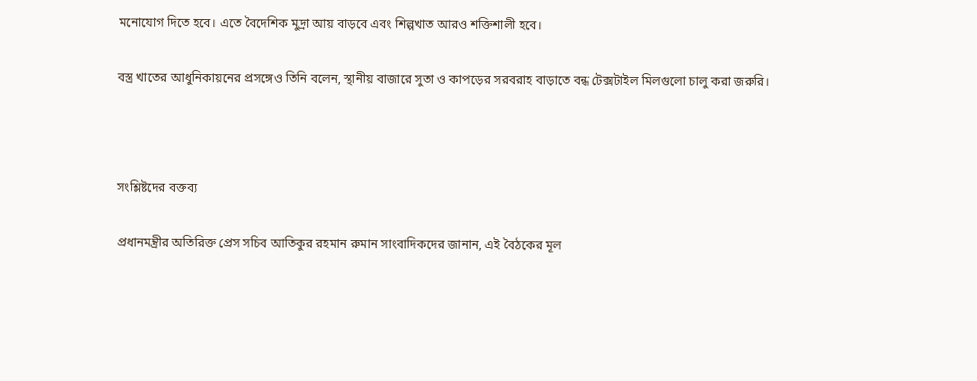মনোযোগ দিতে হবে। এতে বৈদেশিক মুদ্রা আয় বাড়বে এবং শিল্পখাত আরও শক্তিশালী হবে।

বস্ত্র খাতের আধুনিকায়নের প্রসঙ্গেও তিনি বলেন, স্থানীয় বাজারে সুতা ও কাপড়ের সরবরাহ বাড়াতে বন্ধ টেক্সটাইল মিলগুলো চালু করা জরুরি।



সংশ্লিষ্টদের বক্তব্য

প্রধানমন্ত্রীর অতিরিক্ত প্রেস সচিব আতিকুর রহমান রুমান সাংবাদিকদের জানান, এই বৈঠকের মূল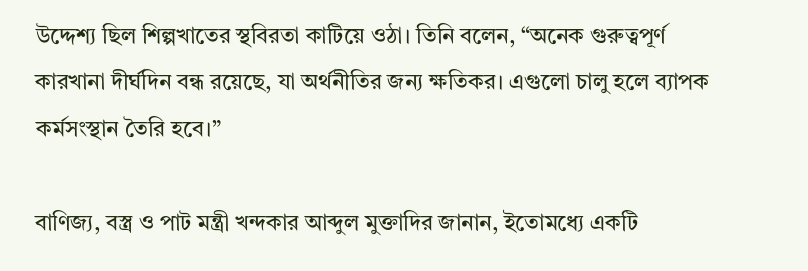উদ্দেশ্য ছিল শিল্পখাতের স্থবিরতা কাটিয়ে ওঠা। তিনি বলেন, “অনেক গুরুত্বপূর্ণ কারখানা দীর্ঘদিন বন্ধ রয়েছে, যা অর্থনীতির জন্য ক্ষতিকর। এগুলো চালু হলে ব্যাপক কর্মসংস্থান তৈরি হবে।”

বাণিজ্য, বস্ত্র ও পাট মন্ত্রী খন্দকার আব্দুল মুক্তাদির জানান, ইতোমধ্যে একটি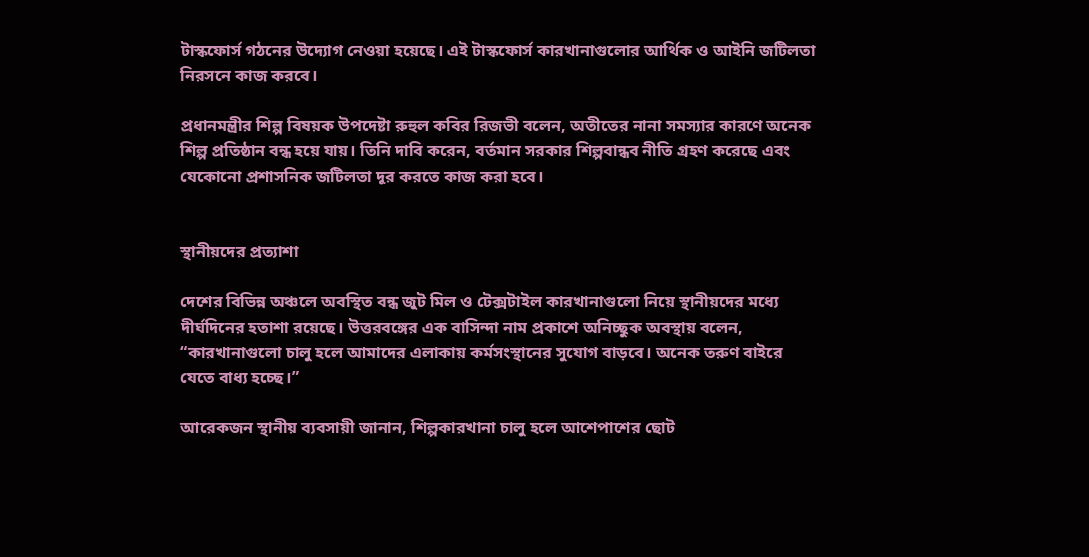টাস্কফোর্স গঠনের উদ্যোগ নেওয়া হয়েছে। এই টাস্কফোর্স কারখানাগুলোর আর্থিক ও আইনি জটিলতা নিরসনে কাজ করবে।

প্রধানমন্ত্রীর শিল্প বিষয়ক উপদেষ্টা রুহুল কবির রিজভী বলেন, অতীতের নানা সমস্যার কারণে অনেক শিল্প প্রতিষ্ঠান বন্ধ হয়ে যায়। তিনি দাবি করেন, বর্তমান সরকার শিল্পবান্ধব নীতি গ্রহণ করেছে এবং যেকোনো প্রশাসনিক জটিলতা দূর করতে কাজ করা হবে।


স্থানীয়দের প্রত্যাশা

দেশের বিভিন্ন অঞ্চলে অবস্থিত বন্ধ জুট মিল ও টেক্সটাইল কারখানাগুলো নিয়ে স্থানীয়দের মধ্যে দীর্ঘদিনের হতাশা রয়েছে। উত্তরবঙ্গের এক বাসিন্দা নাম প্রকাশে অনিচ্ছুক অবস্থায় বলেন, “কারখানাগুলো চালু হলে আমাদের এলাকায় কর্মসংস্থানের সুযোগ বাড়বে। অনেক তরুণ বাইরে যেতে বাধ্য হচ্ছে।”

আরেকজন স্থানীয় ব্যবসায়ী জানান, শিল্পকারখানা চালু হলে আশেপাশের ছোট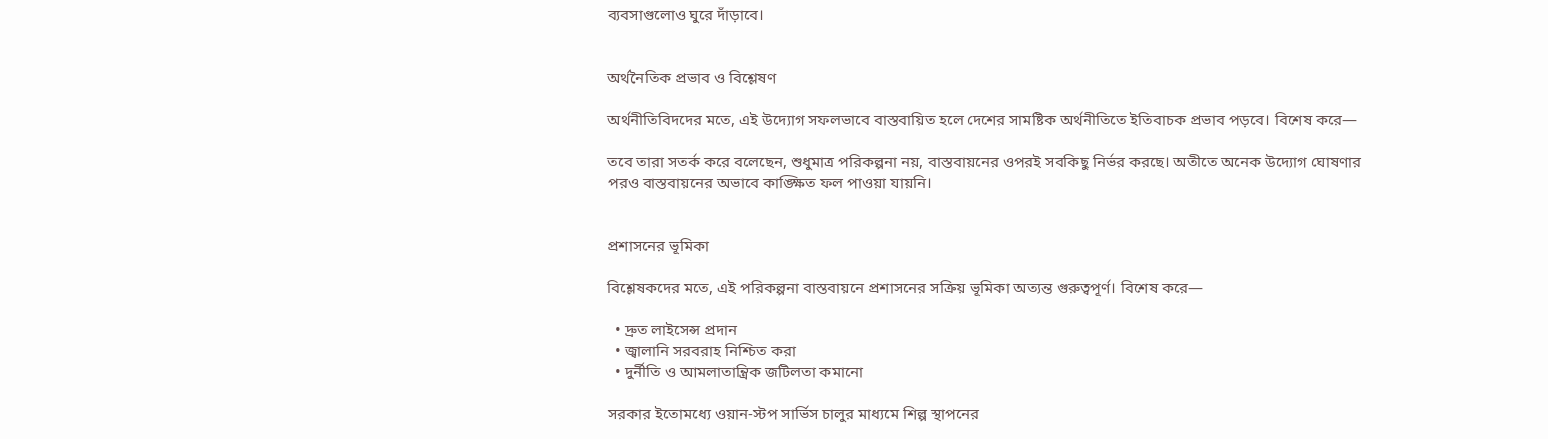ব্যবসাগুলোও ঘুরে দাঁড়াবে।


অর্থনৈতিক প্রভাব ও বিশ্লেষণ

অর্থনীতিবিদদের মতে, এই উদ্যোগ সফলভাবে বাস্তবায়িত হলে দেশের সামষ্টিক অর্থনীতিতে ইতিবাচক প্রভাব পড়বে। বিশেষ করে—

তবে তারা সতর্ক করে বলেছেন, শুধুমাত্র পরিকল্পনা নয়, বাস্তবায়নের ওপরই সবকিছু নির্ভর করছে। অতীতে অনেক উদ্যোগ ঘোষণার পরও বাস্তবায়নের অভাবে কাঙ্ক্ষিত ফল পাওয়া যায়নি।


প্রশাসনের ভূমিকা

বিশ্লেষকদের মতে, এই পরিকল্পনা বাস্তবায়নে প্রশাসনের সক্রিয় ভূমিকা অত্যন্ত গুরুত্বপূর্ণ। বিশেষ করে—

  • দ্রুত লাইসেন্স প্রদান
  • জ্বালানি সরবরাহ নিশ্চিত করা
  • দুর্নীতি ও আমলাতান্ত্রিক জটিলতা কমানো

সরকার ইতোমধ্যে ওয়ান-স্টপ সার্ভিস চালুর মাধ্যমে শিল্প স্থাপনের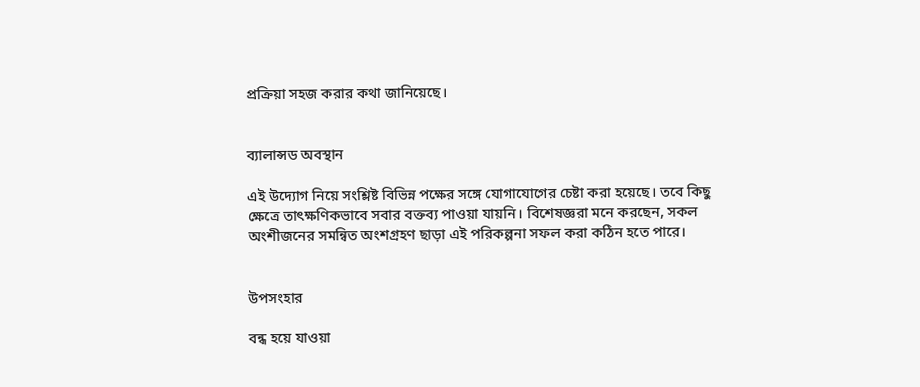প্রক্রিয়া সহজ করার কথা জানিয়েছে।


ব্যালান্সড অবস্থান

এই উদ্যোগ নিয়ে সংশ্লিষ্ট বিভিন্ন পক্ষের সঙ্গে যোগাযোগের চেষ্টা করা হয়েছে। তবে কিছু ক্ষেত্রে তাৎক্ষণিকভাবে সবার বক্তব্য পাওয়া যায়নি। বিশেষজ্ঞরা মনে করছেন, সকল অংশীজনের সমন্বিত অংশগ্রহণ ছাড়া এই পরিকল্পনা সফল করা কঠিন হতে পারে।


উপসংহার

বন্ধ হয়ে যাওয়া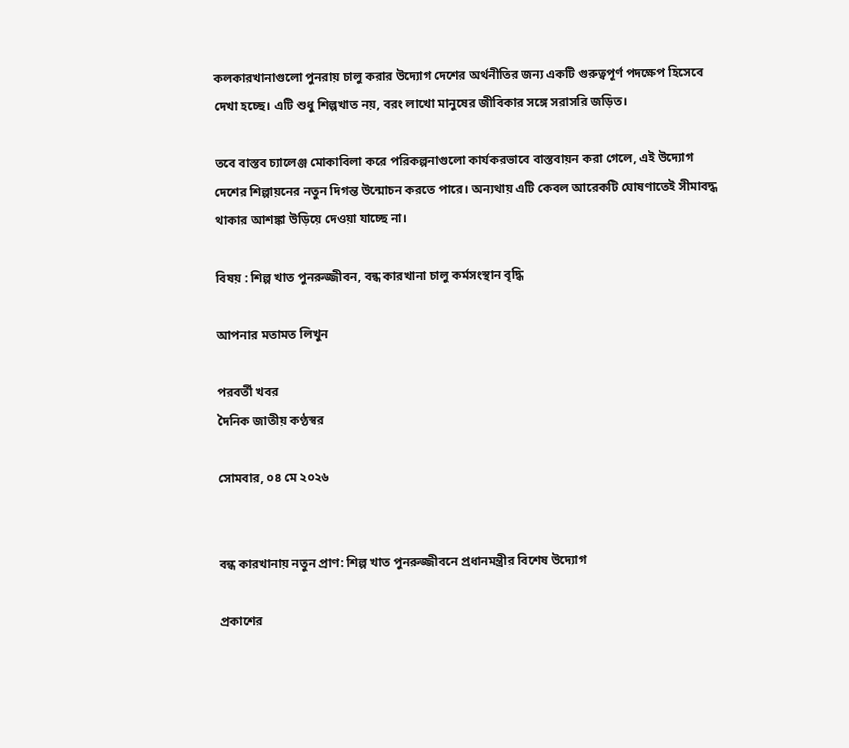কলকারখানাগুলো পুনরায় চালু করার উদ্যোগ দেশের অর্থনীতির জন্য একটি গুরুত্বপূর্ণ পদক্ষেপ হিসেবে দেখা হচ্ছে। এটি শুধু শিল্পখাত নয়, বরং লাখো মানুষের জীবিকার সঙ্গে সরাসরি জড়িত।

তবে বাস্তব চ্যালেঞ্জ মোকাবিলা করে পরিকল্পনাগুলো কার্যকরভাবে বাস্তবায়ন করা গেলে, এই উদ্যোগ দেশের শিল্পায়নের নতুন দিগন্ত উন্মোচন করতে পারে। অন্যথায় এটি কেবল আরেকটি ঘোষণাতেই সীমাবদ্ধ থাকার আশঙ্কা উড়িয়ে দেওয়া যাচ্ছে না।

বিষয় : শিল্প খাত পুনরুজ্জীবন, বন্ধ কারখানা চালু কর্মসংস্থান বৃদ্ধি

আপনার মতামত লিখুন

পরবর্তী খবর
দৈনিক জাতীয় কণ্ঠস্বর

সোমবার, ০৪ মে ২০২৬


বন্ধ কারখানায় নতুন প্রাণ: শিল্প খাত পুনরুজ্জীবনে প্রধানমন্ত্রীর বিশেষ উদ্যোগ

প্রকাশের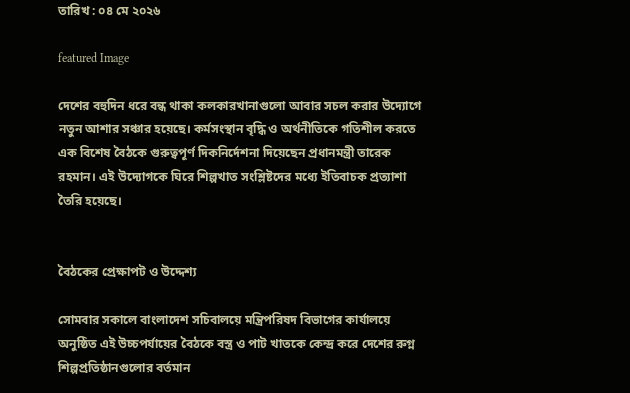তারিখ : ০৪ মে ২০২৬

featured Image

দেশের বহুদিন ধরে বন্ধ থাকা কলকারখানাগুলো আবার সচল করার উদ্যোগে নতুন আশার সঞ্চার হয়েছে। কর্মসংস্থান বৃদ্ধি ও অর্থনীতিকে গতিশীল করতে এক বিশেষ বৈঠকে গুরুত্বপূর্ণ দিকনির্দেশনা দিয়েছেন প্রধানমন্ত্রী তারেক রহমান। এই উদ্যোগকে ঘিরে শিল্পখাত সংশ্লিষ্টদের মধ্যে ইতিবাচক প্রত্যাশা তৈরি হয়েছে।


বৈঠকের প্রেক্ষাপট ও উদ্দেশ্য

সোমবার সকালে বাংলাদেশ সচিবালয়ে মন্ত্রিপরিষদ বিভাগের কার্যালয়ে অনুষ্ঠিত এই উচ্চপর্যায়ের বৈঠকে বস্ত্র ও পাট খাতকে কেন্দ্র করে দেশের রুগ্ন শিল্পপ্রতিষ্ঠানগুলোর বর্তমান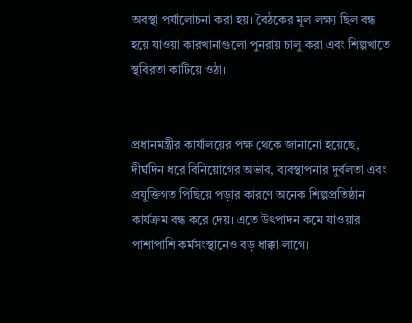অবস্থা পর্যালোচনা করা হয়। বৈঠকের মূল লক্ষ্য ছিল বন্ধ হয়ে যাওয়া কারখানাগুলো পুনরায় চালু করা এবং শিল্পখাতে স্থবিরতা কাটিয়ে ওঠা।


প্রধানমন্ত্রীর কার্যালয়ের পক্ষ থেকে জানানো হয়েছে, দীর্ঘদিন ধরে বিনিয়োগের অভাব, ব্যবস্থাপনার দুর্বলতা এবং প্রযুক্তিগত পিছিয়ে পড়ার কারণে অনেক শিল্পপ্রতিষ্ঠান কার্যক্রম বন্ধ করে দেয়। এতে উৎপাদন কমে যাওয়ার পাশাপাশি কর্মসংস্থানেও বড় ধাক্কা লাগে।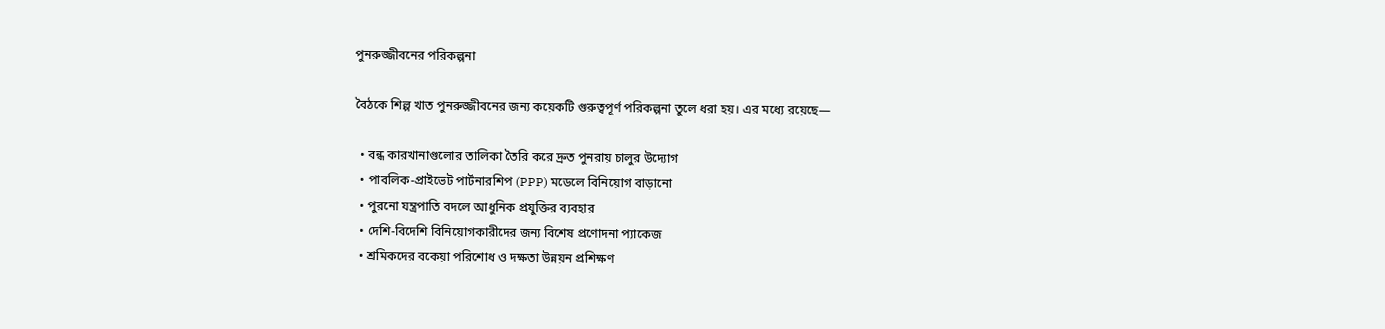পুনরুজ্জীবনের পরিকল্পনা

বৈঠকে শিল্প খাত পুনরুজ্জীবনের জন্য কয়েকটি গুরুত্বপূর্ণ পরিকল্পনা তুলে ধরা হয়। এর মধ্যে রয়েছে—

  • বন্ধ কারখানাগুলোর তালিকা তৈরি করে দ্রুত পুনরায় চালুর উদ্যোগ
  • পাবলিক-প্রাইভেট পার্টনারশিপ (PPP) মডেলে বিনিয়োগ বাড়ানো
  • পুরনো যন্ত্রপাতি বদলে আধুনিক প্রযুক্তির ব্যবহার
  • দেশি-বিদেশি বিনিয়োগকারীদের জন্য বিশেষ প্রণোদনা প্যাকেজ
  • শ্রমিকদের বকেয়া পরিশোধ ও দক্ষতা উন্নয়ন প্রশিক্ষণ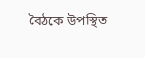বৈঠকে উপস্থিত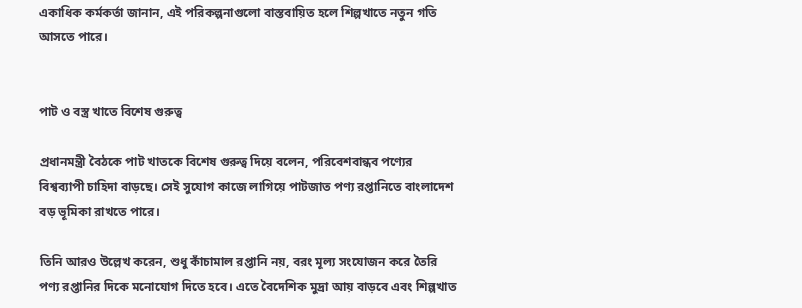একাধিক কর্মকর্তা জানান, এই পরিকল্পনাগুলো বাস্তবায়িত হলে শিল্পখাতে নতুন গতি আসতে পারে।


পাট ও বস্ত্র খাতে বিশেষ গুরুত্ব

প্রধানমন্ত্রী বৈঠকে পাট খাতকে বিশেষ গুরুত্ব দিয়ে বলেন, পরিবেশবান্ধব পণ্যের বিশ্বব্যাপী চাহিদা বাড়ছে। সেই সুযোগ কাজে লাগিয়ে পাটজাত পণ্য রপ্তানিতে বাংলাদেশ বড় ভূমিকা রাখতে পারে।

তিনি আরও উল্লেখ করেন, শুধু কাঁচামাল রপ্তানি নয়, বরং মূল্য সংযোজন করে তৈরি পণ্য রপ্তানির দিকে মনোযোগ দিতে হবে। এতে বৈদেশিক মুদ্রা আয় বাড়বে এবং শিল্পখাত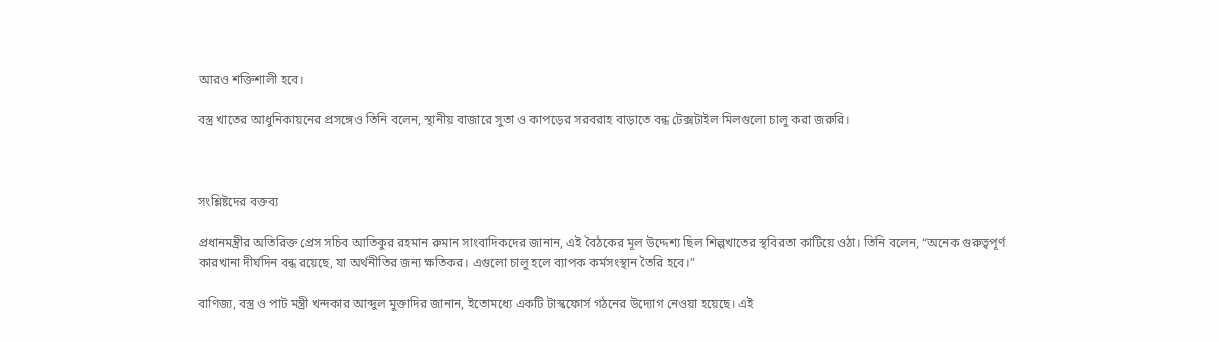আরও শক্তিশালী হবে।

বস্ত্র খাতের আধুনিকায়নের প্রসঙ্গেও তিনি বলেন, স্থানীয় বাজারে সুতা ও কাপড়ের সরবরাহ বাড়াতে বন্ধ টেক্সটাইল মিলগুলো চালু করা জরুরি।



সংশ্লিষ্টদের বক্তব্য

প্রধানমন্ত্রীর অতিরিক্ত প্রেস সচিব আতিকুর রহমান রুমান সাংবাদিকদের জানান, এই বৈঠকের মূল উদ্দেশ্য ছিল শিল্পখাতের স্থবিরতা কাটিয়ে ওঠা। তিনি বলেন, “অনেক গুরুত্বপূর্ণ কারখানা দীর্ঘদিন বন্ধ রয়েছে, যা অর্থনীতির জন্য ক্ষতিকর। এগুলো চালু হলে ব্যাপক কর্মসংস্থান তৈরি হবে।”

বাণিজ্য, বস্ত্র ও পাট মন্ত্রী খন্দকার আব্দুল মুক্তাদির জানান, ইতোমধ্যে একটি টাস্কফোর্স গঠনের উদ্যোগ নেওয়া হয়েছে। এই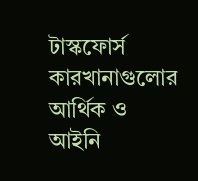টাস্কফোর্স কারখানাগুলোর আর্থিক ও আইনি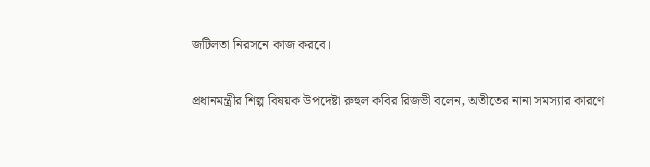জটিলতা নিরসনে কাজ করবে।

প্রধানমন্ত্রীর শিল্প বিষয়ক উপদেষ্টা রুহুল কবির রিজভী বলেন, অতীতের নানা সমস্যার কারণে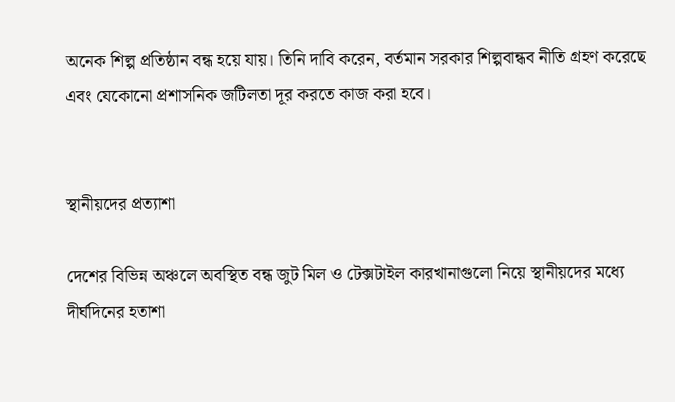অনেক শিল্প প্রতিষ্ঠান বন্ধ হয়ে যায়। তিনি দাবি করেন, বর্তমান সরকার শিল্পবান্ধব নীতি গ্রহণ করেছে এবং যেকোনো প্রশাসনিক জটিলতা দূর করতে কাজ করা হবে।


স্থানীয়দের প্রত্যাশা

দেশের বিভিন্ন অঞ্চলে অবস্থিত বন্ধ জুট মিল ও টেক্সটাইল কারখানাগুলো নিয়ে স্থানীয়দের মধ্যে দীর্ঘদিনের হতাশা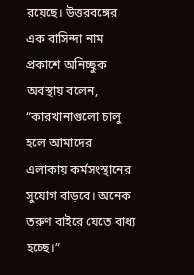রয়েছে। উত্তরবঙ্গের এক বাসিন্দা নাম প্রকাশে অনিচ্ছুক অবস্থায় বলেন, “কারখানাগুলো চালু হলে আমাদের এলাকায় কর্মসংস্থানের সুযোগ বাড়বে। অনেক তরুণ বাইরে যেতে বাধ্য হচ্ছে।”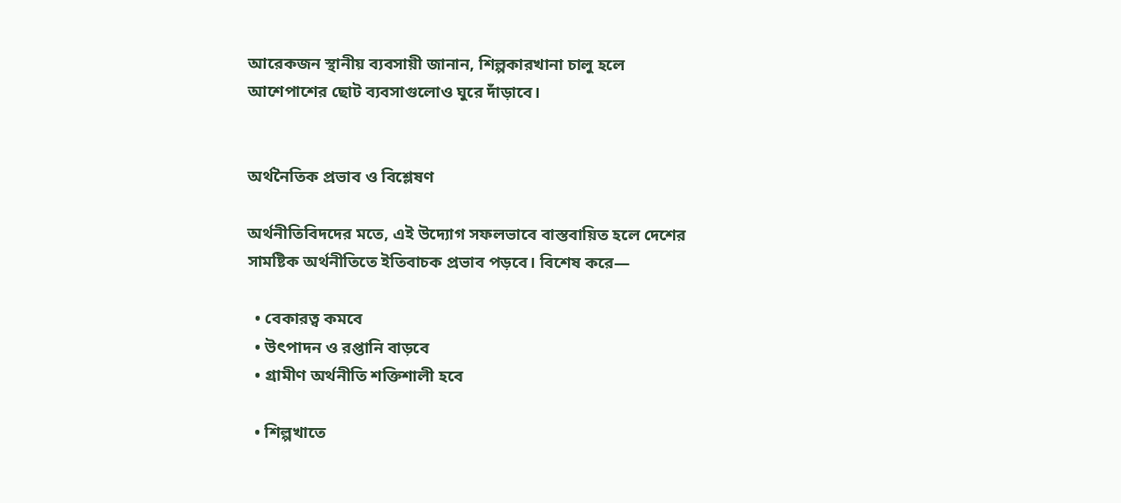আরেকজন স্থানীয় ব্যবসায়ী জানান, শিল্পকারখানা চালু হলে আশেপাশের ছোট ব্যবসাগুলোও ঘুরে দাঁড়াবে।


অর্থনৈতিক প্রভাব ও বিশ্লেষণ

অর্থনীতিবিদদের মতে, এই উদ্যোগ সফলভাবে বাস্তবায়িত হলে দেশের সামষ্টিক অর্থনীতিতে ইতিবাচক প্রভাব পড়বে। বিশেষ করে—

  • বেকারত্ব কমবে
  • উৎপাদন ও রপ্তানি বাড়বে
  • গ্রামীণ অর্থনীতি শক্তিশালী হবে

  • শিল্পখাতে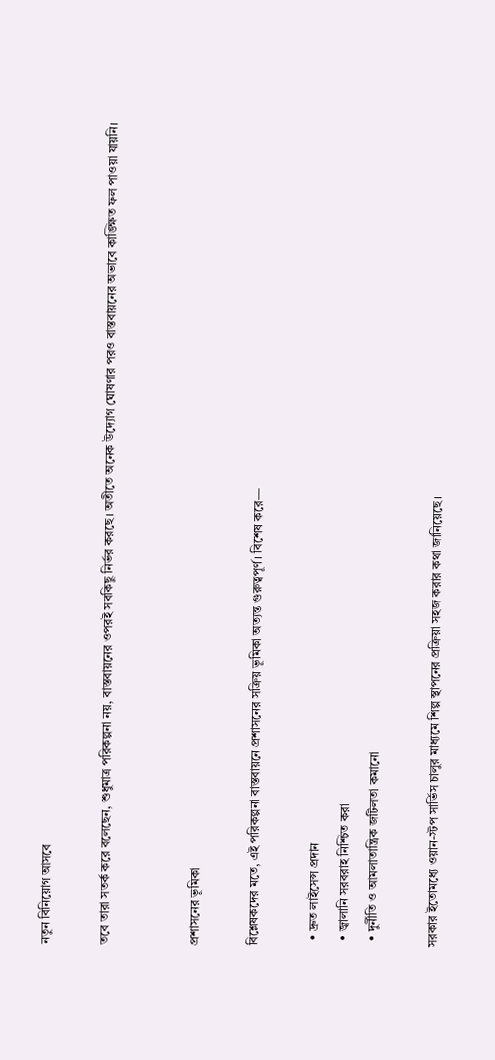নতুন বিনিয়োগ আসবে

তবে তারা সতর্ক করে বলেছেন, শুধুমাত্র পরিকল্পনা নয়, বাস্তবায়নের ওপরই সবকিছু নির্ভর করছে। অতীতে অনেক উদ্যোগ ঘোষণার পরও বাস্তবায়নের অভাবে কাঙ্ক্ষিত ফল পাওয়া যায়নি।


প্রশাসনের ভূমিকা

বিশ্লেষকদের মতে, এই পরিকল্পনা বাস্তবায়নে প্রশাসনের সক্রিয় ভূমিকা অত্যন্ত গুরুত্বপূর্ণ। বিশেষ করে—

  • দ্রুত লাইসেন্স প্রদান
  • জ্বালানি সরবরাহ নিশ্চিত করা
  • দুর্নীতি ও আমলাতান্ত্রিক জটিলতা কমানো

সরকার ইতোমধ্যে ওয়ান-স্টপ সার্ভিস চালুর মাধ্যমে শিল্প স্থাপনের প্রক্রিয়া সহজ করার কথা জানিয়েছে।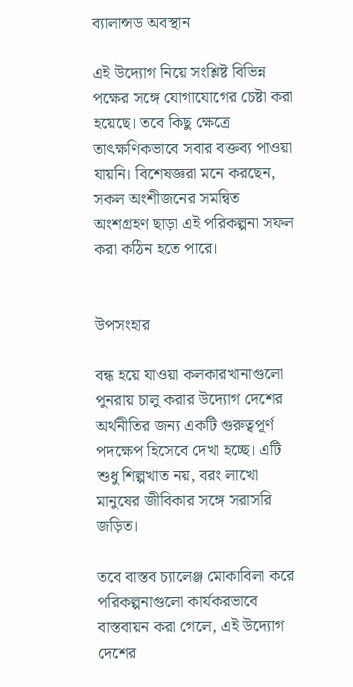ব্যালান্সড অবস্থান

এই উদ্যোগ নিয়ে সংশ্লিষ্ট বিভিন্ন পক্ষের সঙ্গে যোগাযোগের চেষ্টা করা হয়েছে। তবে কিছু ক্ষেত্রে তাৎক্ষণিকভাবে সবার বক্তব্য পাওয়া যায়নি। বিশেষজ্ঞরা মনে করছেন, সকল অংশীজনের সমন্বিত অংশগ্রহণ ছাড়া এই পরিকল্পনা সফল করা কঠিন হতে পারে।


উপসংহার

বন্ধ হয়ে যাওয়া কলকারখানাগুলো পুনরায় চালু করার উদ্যোগ দেশের অর্থনীতির জন্য একটি গুরুত্বপূর্ণ পদক্ষেপ হিসেবে দেখা হচ্ছে। এটি শুধু শিল্পখাত নয়, বরং লাখো মানুষের জীবিকার সঙ্গে সরাসরি জড়িত।

তবে বাস্তব চ্যালেঞ্জ মোকাবিলা করে পরিকল্পনাগুলো কার্যকরভাবে বাস্তবায়ন করা গেলে, এই উদ্যোগ দেশের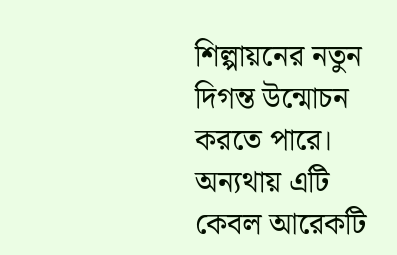শিল্পায়নের নতুন দিগন্ত উন্মোচন করতে পারে। অন্যথায় এটি কেবল আরেকটি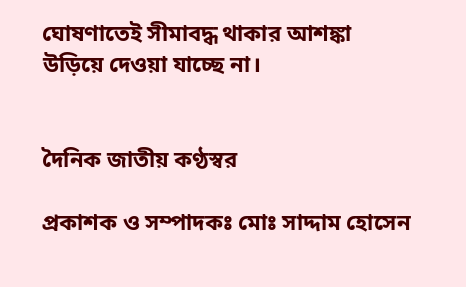ঘোষণাতেই সীমাবদ্ধ থাকার আশঙ্কা উড়িয়ে দেওয়া যাচ্ছে না।


দৈনিক জাতীয় কণ্ঠস্বর

প্রকাশক ও সম্পাদকঃ মোঃ সাদ্দাম হোসেন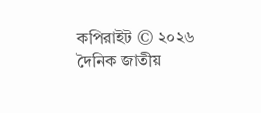কপিরাইট © ২০২৬ দৈনিক জাতীয়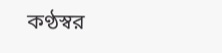কণ্ঠস্বর